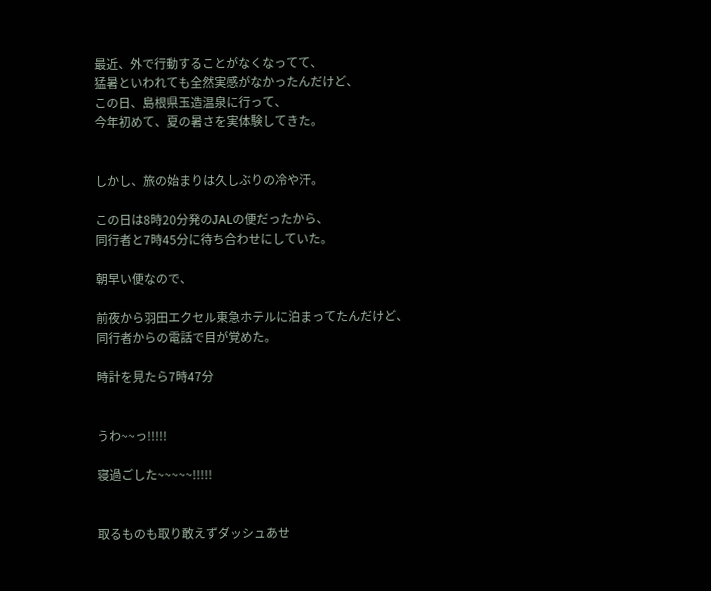最近、外で行動することがなくなってて、
猛暑といわれても全然実感がなかったんだけど、
この日、島根県玉造温泉に行って、
今年初めて、夏の暑さを実体験してきた。


しかし、旅の始まりは久しぶりの冷や汗。

この日は8時20分発のJALの便だったから、
同行者と7時45分に待ち合わせにしていた。

朝早い便なので、

前夜から羽田エクセル東急ホテルに泊まってたんだけど、
同行者からの電話で目が覚めた。

時計を見たら7時47分


うわ~~っ!!!!!

寝過ごした~~~~~!!!!!


取るものも取り敢えずダッシュあせ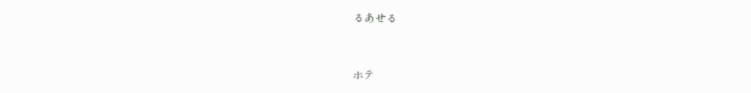るあせる



ホテ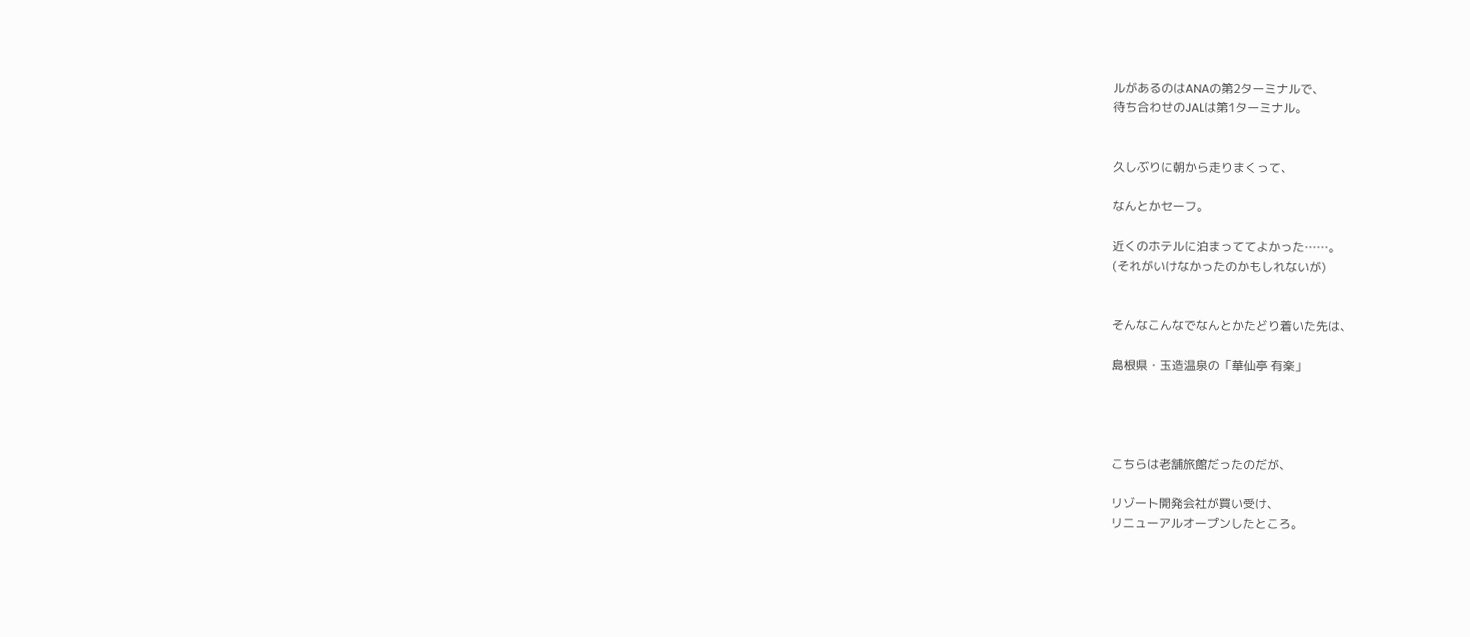ルがあるのはANAの第2ターミナルで、
待ち合わせのJALは第1ターミナル。


久しぶりに朝から走りまくって、

なんとかセーフ。

近くのホテルに泊まっててよかった……。
(それがいけなかったのかもしれないが)


そんなこんなでなんとかたどり着いた先は、

島根県・玉造温泉の「華仙亭 有楽」




こちらは老舗旅館だったのだが、

リゾート開発会社が買い受け、
リニューアルオープンしたところ。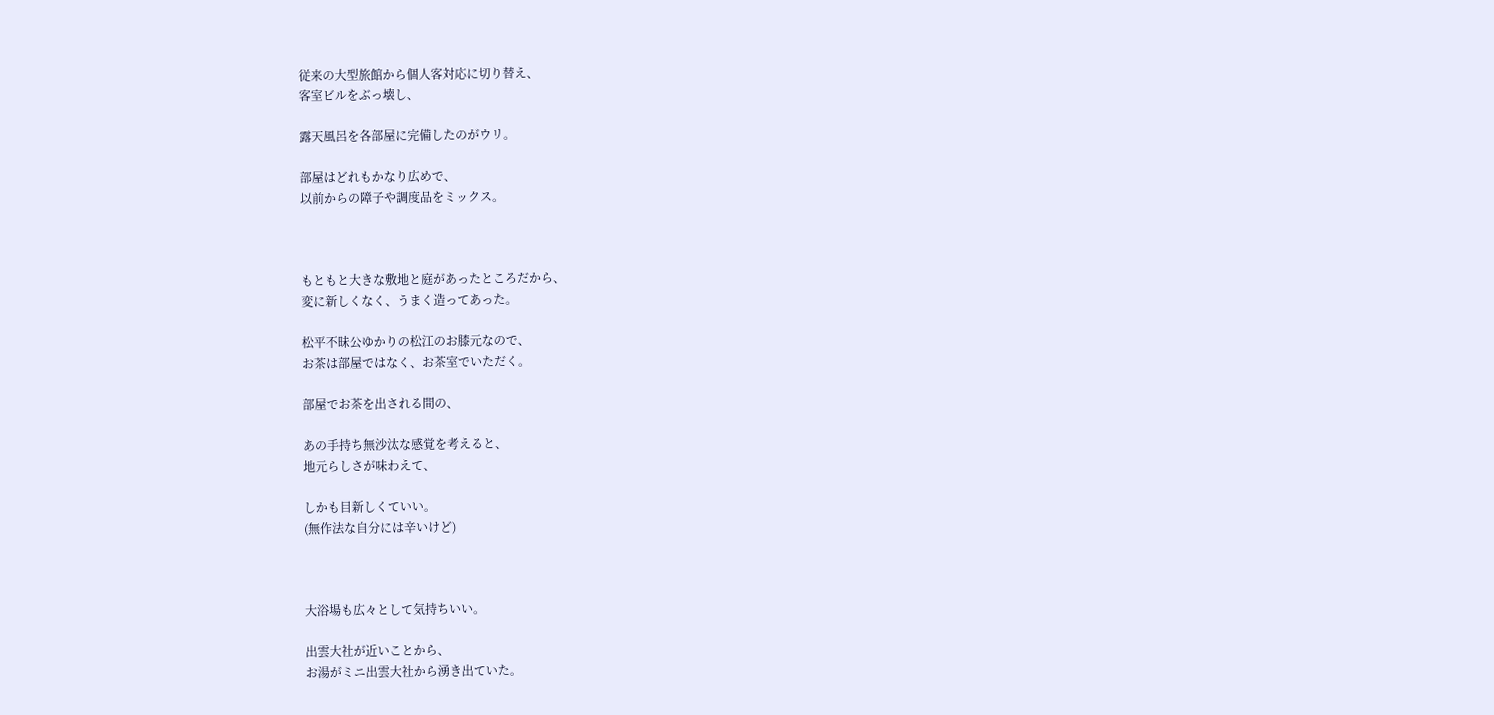従来の大型旅館から個人客対応に切り替え、
客室ビルをぶっ壊し、

露天風呂を各部屋に完備したのがウリ。

部屋はどれもかなり広めで、
以前からの障子や調度品をミックス。



もともと大きな敷地と庭があったところだから、
変に新しくなく、うまく造ってあった。

松平不昧公ゆかりの松江のお膝元なので、
お茶は部屋ではなく、お茶室でいただく。

部屋でお茶を出される間の、

あの手持ち無沙汰な感覚を考えると、
地元らしさが味わえて、

しかも目新しくていい。
(無作法な自分には辛いけど)



大浴場も広々として気持ちいい。

出雲大社が近いことから、
お湯がミニ出雲大社から湧き出ていた。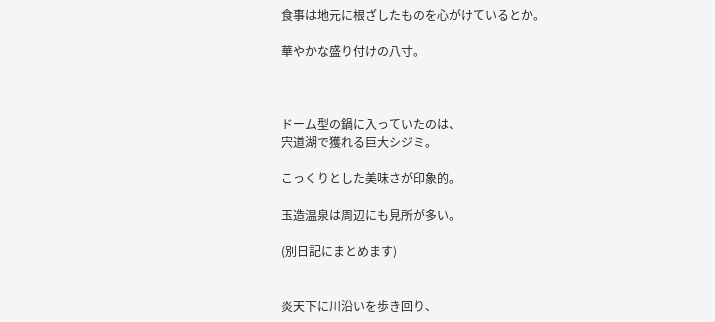食事は地元に根ざしたものを心がけているとか。

華やかな盛り付けの八寸。



ドーム型の鍋に入っていたのは、
宍道湖で獲れる巨大シジミ。

こっくりとした美味さが印象的。

玉造温泉は周辺にも見所が多い。

(別日記にまとめます)


炎天下に川沿いを歩き回り、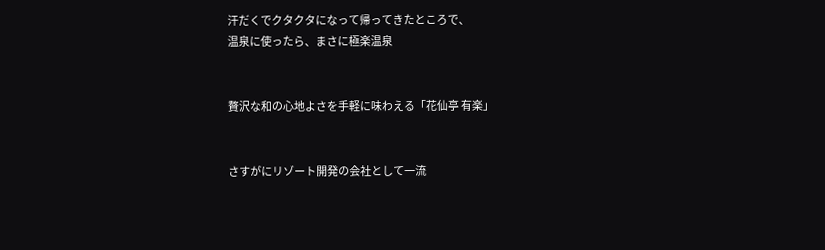汗だくでクタクタになって帰ってきたところで、
温泉に使ったら、まさに極楽温泉


贅沢な和の心地よさを手軽に味わえる「花仙亭 有楽」


さすがにリゾート開発の会社として一流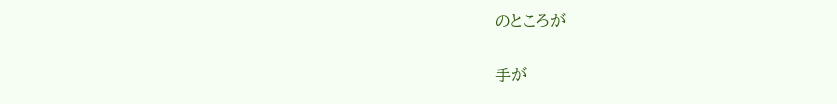のところが

手が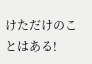けただけのことはある!